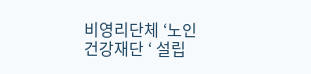비영리단체 ‘노인 건강재단 ‘ 설립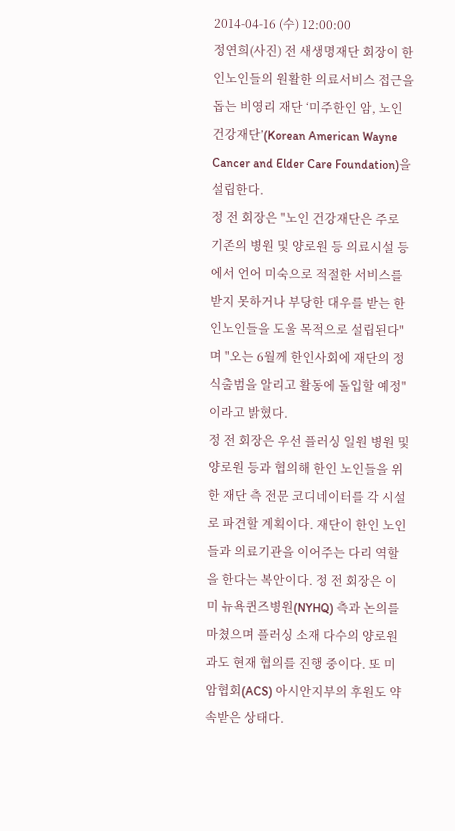2014-04-16 (수) 12:00:00
정연희(사진) 전 새생명재단 회장이 한인노인들의 원활한 의료서비스 접근을 돕는 비영리 재단 ‘미주한인 암, 노인 건강재단’(Korean American Wayne Cancer and Elder Care Foundation)을 설립한다.
정 전 회장은 "노인 건강재단은 주로 기존의 병원 및 양로원 등 의료시설 등에서 언어 미숙으로 적절한 서비스를 받지 못하거나 부당한 대우를 받는 한인노인들을 도울 목적으로 설립된다"며 "오는 6월께 한인사회에 재단의 정식출범을 알리고 활동에 돌입할 예정"이라고 밝혔다.
정 전 회장은 우선 플러싱 일원 병원 및 양로원 등과 협의해 한인 노인들을 위한 재단 측 전문 코디네이터를 각 시설로 파견할 계획이다. 재단이 한인 노인들과 의료기관을 이어주는 다리 역할을 한다는 복안이다. 정 전 회장은 이미 뉴욕퀸즈병원(NYHQ) 측과 논의를 마쳤으며 플러싱 소재 다수의 양로원과도 현재 협의를 진행 중이다. 또 미암협회(ACS) 아시안지부의 후원도 약속받은 상태다.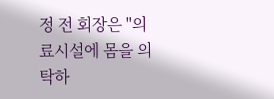정 전 회장은 "의료시설에 몸을 의탁하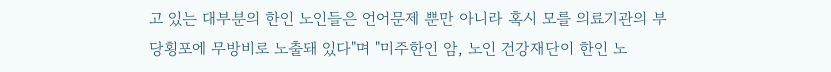고 있는 대부분의 한인 노인들은 언어문제 뿐만 아니라 혹시 모를 의료기관의 부당횡포에 무방비로 노출돼 있다"며 "미주한인 암, 노인 건강재단이 한인 노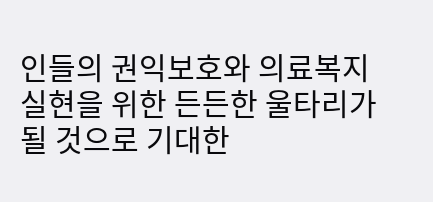인들의 권익보호와 의료복지 실현을 위한 든든한 울타리가 될 것으로 기대한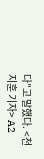다"고 말했다. <천지훈 기자> A2